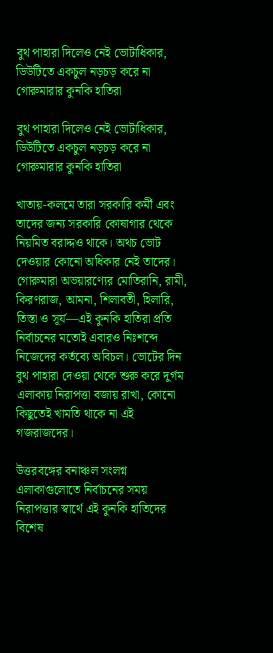বুথ পাহারা দিলেও নেই ভোটাধিকার, ডিউটিতে একচুল নড়চড় করে না গোরুমারার কুনকি হাতিরা

বুথ পাহারা দিলেও নেই ভোটাধিকার, ডিউটিতে একচুল নড়চড় করে না গোরুমারার কুনকি হাতিরা

খাতায়-কলমে তারা সরকারি কর্মী এবং তাদের জন্য সরকারি কোষাগার থেকে নিয়মিত বরাদ্দও থাকে। অথচ ভোট দেওয়ার কোনো অধিকার নেই তাদের। গোরুমারা অভয়ারণ্যের মোতিরানি, রামী, কিরণরাজ, আমনা, শিলাবতী, হিলারি, তিস্তা ও সূর্য—এই কুনকি হাতিরা প্রতি নির্বাচনের মতোই এবারও নিঃশব্দে নিজেদের কর্তব্যে অবিচল। ভোটের দিন বুথ পাহারা দেওয়া থেকে শুরু করে দুর্গম এলাকায় নিরাপত্তা বজায় রাখা, কোনো কিছুতেই খামতি থাকে না এই গজরাজদের।

উত্তরবঙ্গের বনাঞ্চল সংলগ্ন এলাকাগুলোতে নির্বাচনের সময় নিরাপত্তার স্বার্থে এই কুনকি হাতিদের বিশেষ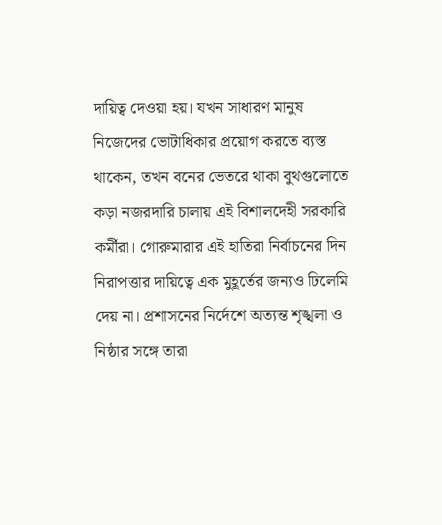দায়িত্ব দেওয়া হয়। যখন সাধারণ মানুষ নিজেদের ভোটাধিকার প্রয়োগ করতে ব্যস্ত থাকেন, তখন বনের ভেতরে থাকা বুথগুলোতে কড়া নজরদারি চালায় এই বিশালদেহী সরকারি কর্মীরা। গোরুমারার এই হাতিরা নির্বাচনের দিন নিরাপত্তার দায়িত্বে এক মুহূর্তের জন্যও ঢিলেমি দেয় না। প্রশাসনের নির্দেশে অত্যন্ত শৃঙ্খলা ও নিষ্ঠার সঙ্গে তারা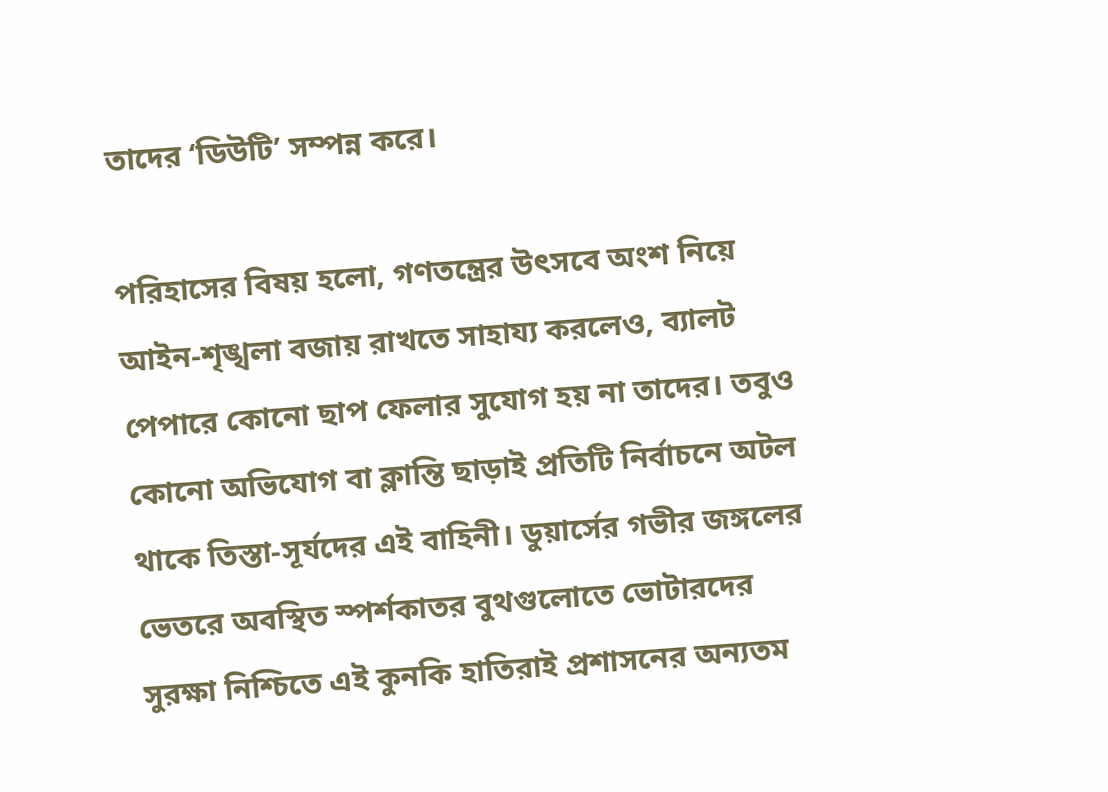তাদের ‘ডিউটি’ সম্পন্ন করে।

পরিহাসের বিষয় হলো, গণতন্ত্রের উৎসবে অংশ নিয়ে আইন-শৃঙ্খলা বজায় রাখতে সাহায্য করলেও, ব্যালট পেপারে কোনো ছাপ ফেলার সুযোগ হয় না তাদের। তবুও কোনো অভিযোগ বা ক্লান্তি ছাড়াই প্রতিটি নির্বাচনে অটল থাকে তিস্তা-সূর্যদের এই বাহিনী। ডুয়ার্সের গভীর জঙ্গলের ভেতরে অবস্থিত স্পর্শকাতর বুথগুলোতে ভোটারদের সুরক্ষা নিশ্চিতে এই কুনকি হাতিরাই প্রশাসনের অন্যতম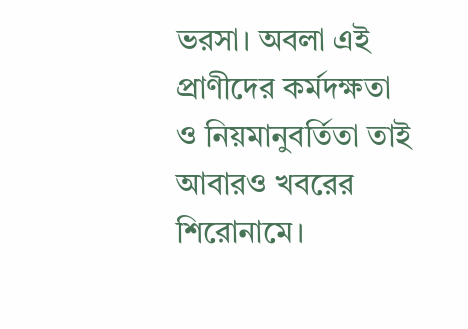ভরসা। অবলা এই প্রাণীদের কর্মদক্ষতা ও নিয়মানুবর্তিতা তাই আবারও খবরের শিরোনামে।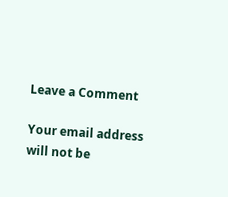Leave a Comment

Your email address will not be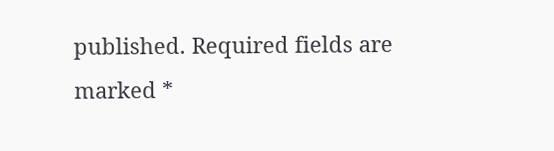published. Required fields are marked *